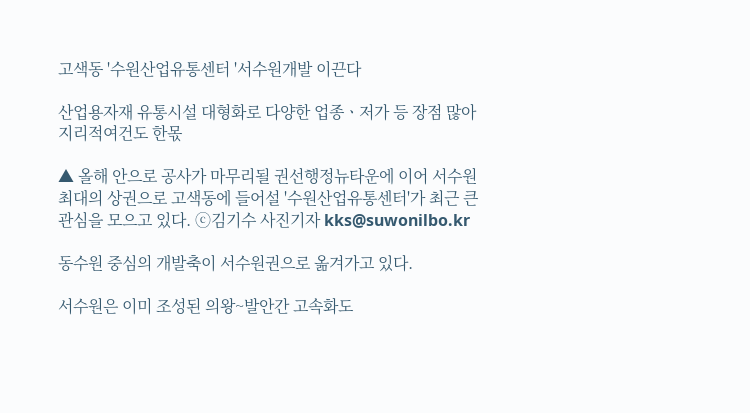고색동 '수원산업유통센터 '서수원개발 이끈다

산업용자재 유통시설 대형화로 다양한 업종ㆍ저가 등 장점 많아 지리적여건도 한몫

▲ 올해 안으로 공사가 마무리될 권선행정뉴타운에 이어 서수원 최대의 상권으로 고색동에 들어설 '수원산업유통센터'가 최근 큰 관심을 모으고 있다. ⓒ김기수 사진기자 kks@suwonilbo.kr

동수원 중심의 개발축이 서수원권으로 옮겨가고 있다.

서수원은 이미 조성된 의왕~발안간 고속화도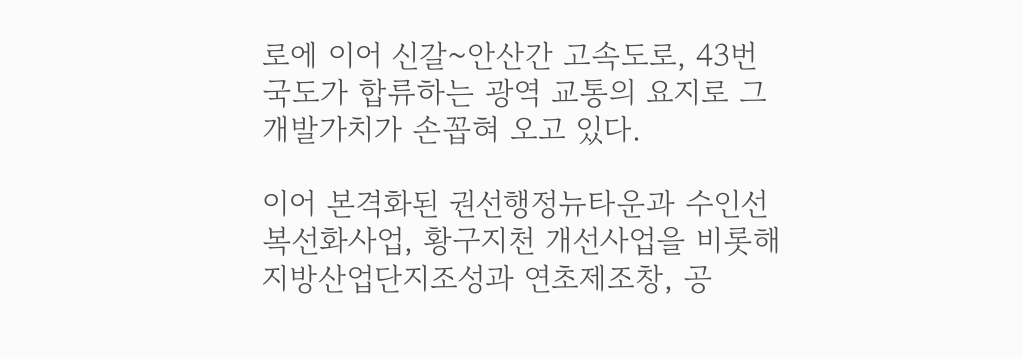로에 이어 신갈~안산간 고속도로, 43번 국도가 합류하는 광역 교통의 요지로 그 개발가치가 손꼽혀 오고 있다.

이어 본격화된 권선행정뉴타운과 수인선 복선화사업, 황구지천 개선사업을 비롯해 지방산업단지조성과 연초제조창, 공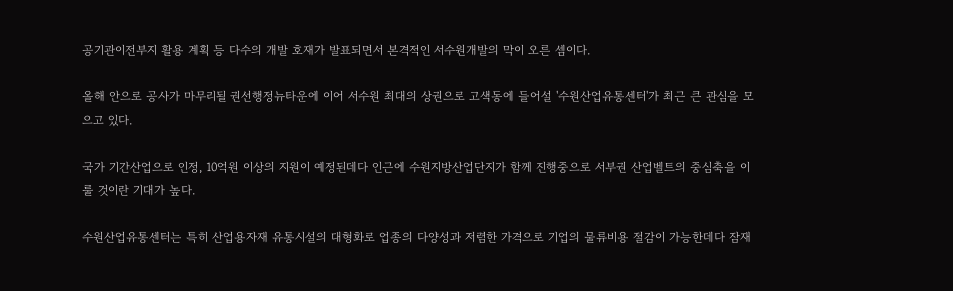공기관이전부지 활용 계획 등 다수의 개발 호재가 발표되면서 본격적인 서수원개발의 막이 오른 셈이다.

올해 안으로 공사가 마무리될 권선행정뉴타운에 이어 서수원 최대의 상권으로 고색동에 들어설 '수원산업유통센터'가 최근 큰 관심을 모으고 있다.

국가 기간산업으로 인정, 10억원 이상의 지원이 예정된데다 인근에 수원지방산업단지가 함께 진행중으로 서부권 산업벨트의 중심축을 이룰 것이란 기대가 높다.

수원산업유통센터는 특히 산업용자재 유통시설의 대형화로 업종의 다양성과 저렴한 가격으로 기업의 물류비용 절감이 가능한데다 잠재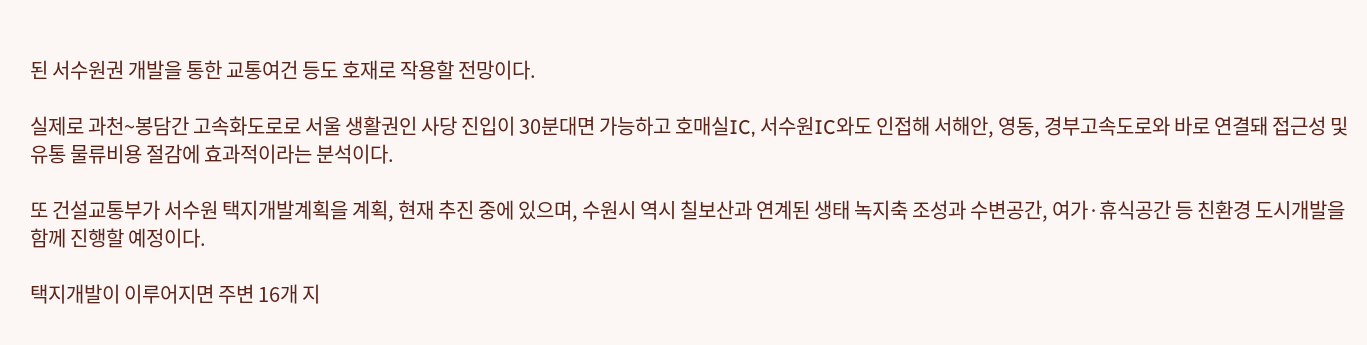된 서수원권 개발을 통한 교통여건 등도 호재로 작용할 전망이다.

실제로 과천~봉담간 고속화도로로 서울 생활권인 사당 진입이 30분대면 가능하고 호매실IC, 서수원IC와도 인접해 서해안, 영동, 경부고속도로와 바로 연결돼 접근성 및 유통 물류비용 절감에 효과적이라는 분석이다.

또 건설교통부가 서수원 택지개발계획을 계획, 현재 추진 중에 있으며, 수원시 역시 칠보산과 연계된 생태 녹지축 조성과 수변공간, 여가·휴식공간 등 친환경 도시개발을 함께 진행할 예정이다.

택지개발이 이루어지면 주변 16개 지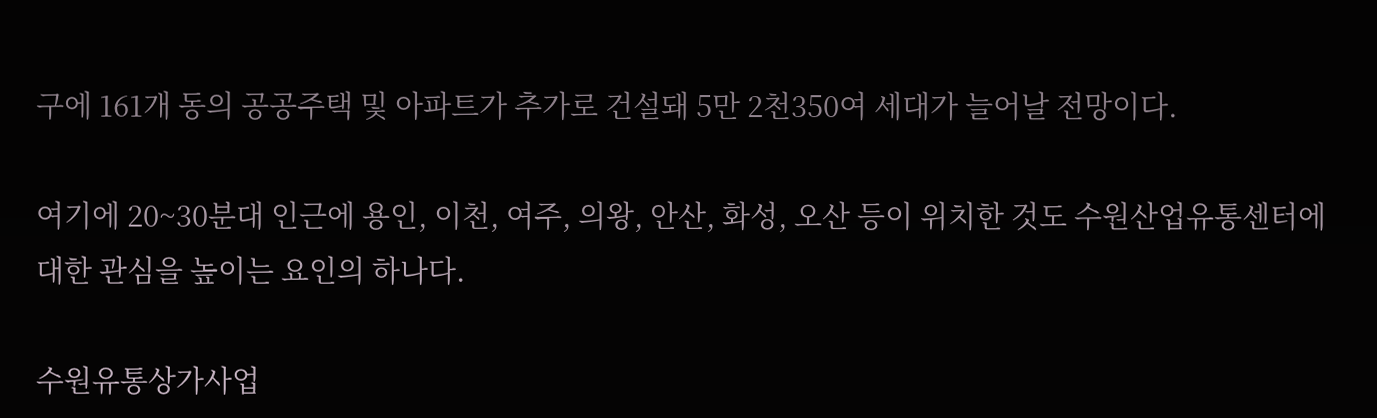구에 161개 동의 공공주택 및 아파트가 추가로 건설돼 5만 2천350여 세대가 늘어날 전망이다.

여기에 20~30분대 인근에 용인, 이천, 여주, 의왕, 안산, 화성, 오산 등이 위치한 것도 수원산업유통센터에 대한 관심을 높이는 요인의 하나다.

수원유통상가사업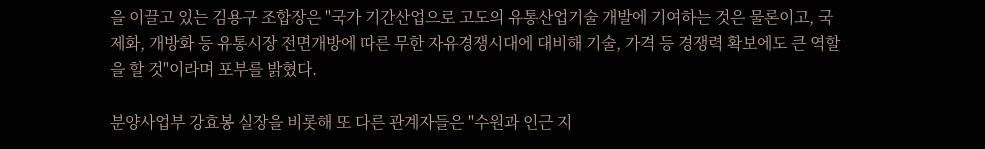을 이끌고 있는 김용구 조합장은 "국가 기간산업으로 고도의 유통산업기술 개발에 기여하는 것은 물론이고, 국제화, 개방화 등 유통시장 전면개방에 따른 무한 자유경쟁시대에 대비해 기술, 가격 등 경쟁력 확보에도 큰 역할을 할 것"이라며 포부를 밝혔다.

분양사업부 강효봉 실장을 비롯해 또 다른 관계자들은 "수원과 인근 지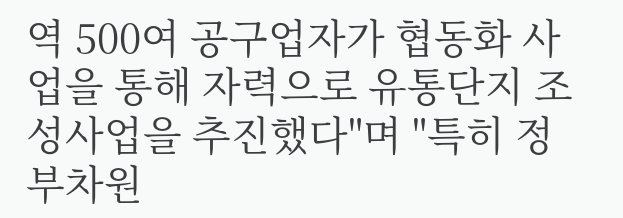역 500여 공구업자가 협동화 사업을 통해 자력으로 유통단지 조성사업을 추진했다"며 "특히 정부차원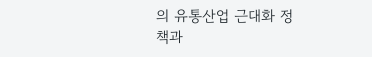의 유통산업 근대화 정책과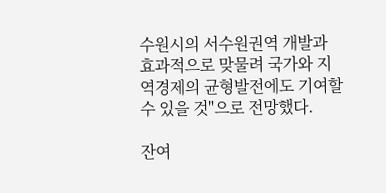수원시의 서수원권역 개발과 효과적으로 맞물려 국가와 지역경제의 균형발전에도 기여할 수 있을 것"으로 전망했다.

잔여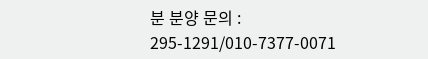분 분양 문의 : 295-1291/010-7377-0071